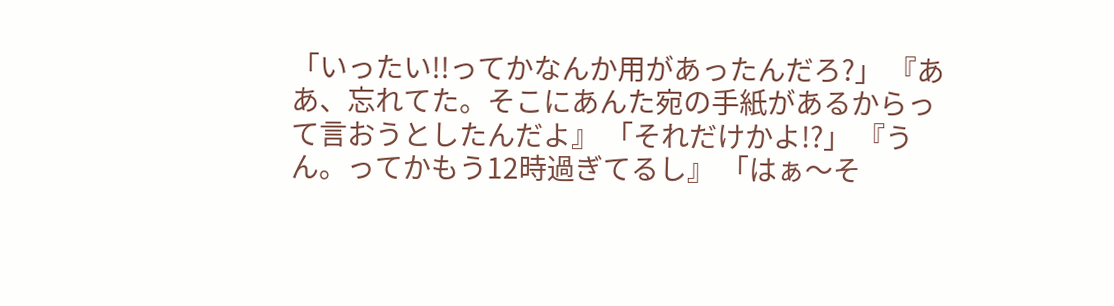「いったい!!ってかなんか用があったんだろ?」 『ああ、忘れてた。そこにあんた宛の手紙があるからって言おうとしたんだよ』 「それだけかよ!?」 『うん。ってかもう12時過ぎてるし』 「はぁ〜そ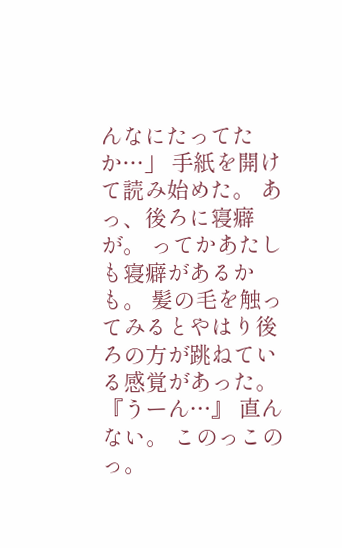んなにたってたか…」 手紙を開けて読み始めた。 あっ、後ろに寝癖が。 ってかあたしも寝癖があるかも。 髪の毛を触ってみるとやはり後ろの方が跳ねている感覚があった。 『うーん…』 直んない。 このっこのっ。